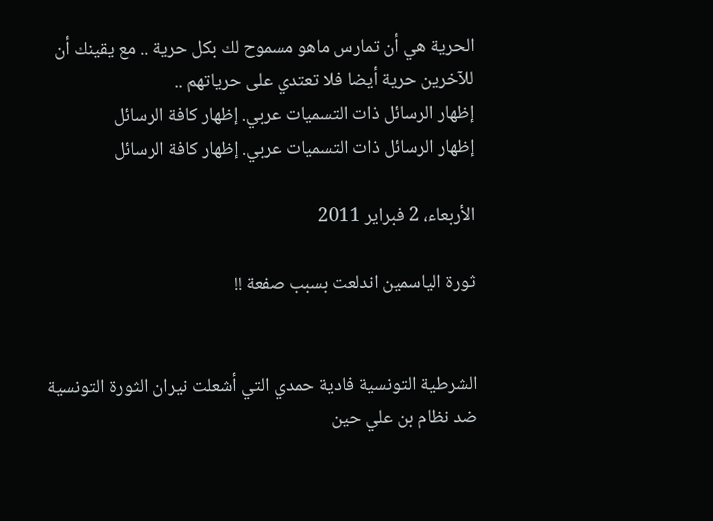الحرية هي أن تمارس ماهو مسموح لك بكل حرية .. مع يقينك أن للآخرين حرية أيضا فلا تعتدي على حرياتهم ..
إظهار الرسائل ذات التسميات عربي. إظهار كافة الرسائل
إظهار الرسائل ذات التسميات عربي. إظهار كافة الرسائل

الأربعاء، 2 فبراير 2011

ثورة الياسمين اندلعت بسبب صفعة !!


الشرطية التونسية فادية حمدي التي أشعلت نيران الثورة التونسية  ضد نظام بن علي حين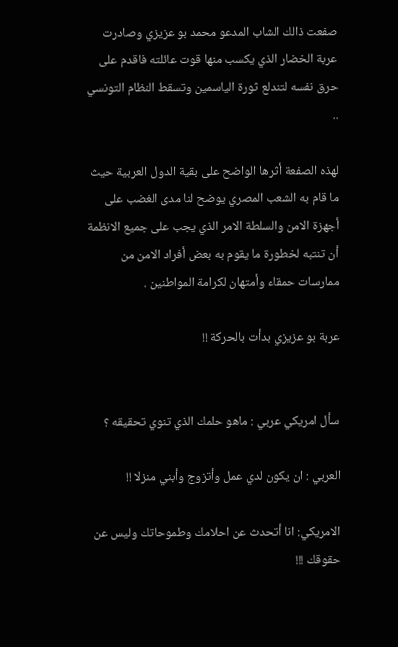صفعت ذالك الشاب المدعو محمد بو عزيزي وصادرت عربة الخضار الذي يكسب منها قوت عائلته فاقدم على حرق نفسه لتندلع ثورة الياسمين وتسقط النظام التونسي ..

لهذه الصفعة أثرها الواضح على بقية الدول العربية حيث ما قام به الشعب المصري يوضح لنا مدى الغضب على أجهزة الامن والسلطة الامر الذي يجب على جميع الانظمة أن تنتبه لخطورة ما يقوم به بعض أفراد الامن من ممارسات حمقاء وأمتهان لكرامة المواطنين .

عربة بو عزيزي بدأت بالحركة !!


سأل امريكي عربي : ماهو حلمك الذي تنوي تحقيقه ؟

العربي : ان يكون لدي عمل وأتزوج وأبني منزلا !!

الامريكي: انا أتحدث عن احلامك وطموحاتك وليس عن حقوقك !!!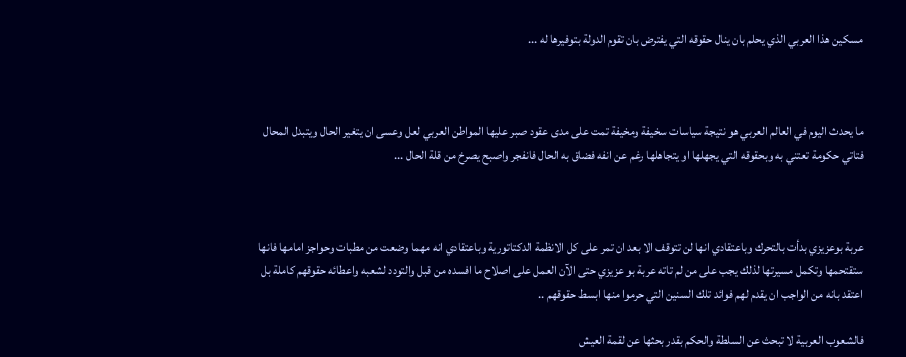مسكين هذا العربي الذي يحلم بان ينال حقوقه التي يفترض بان تقوم الدولة بتوفيرها له ...



ما يحدث اليوم في العالم العربي هو نتيجة سياسات سخيفة ومخيفة تمت على مدى عقود صبر عليها المواطن العربي لعل وعسى ان يتغير الحال ويتبدل المحال فتاتي حكومة تعتني به وبحقوقه التي يجهلها او يتجاهلها رغم عن انفه فضاق به الحال فانفجر واصبح يصرخ من قلة الحال ...



عربة بوعزيزي بدأت بالتحرك وباعتقادي انها لن تتوقف الا بعد ان تمر على كل الانظمة الدكتاتورية وباعتقادي انه مهما وضعت من مطبات وحواجز امامها فانها ستقتحمها وتكمل مسيرتها لذلك يجب على من لم تاته عربة بو عزيزي حتى الآن العمل على اصلاح ما افسده من قبل والتودد لشعبه واعطائه حقوقهم كاملة بل اعتقد بانه من الواجب ان يقدم لهم فوائد تلك السنين التي حرموا منها ابسط حقوقهم ..

فالشعوب العربية لا تبحث عن السلطة والحكم بقدر بحثها عن لقمة العيش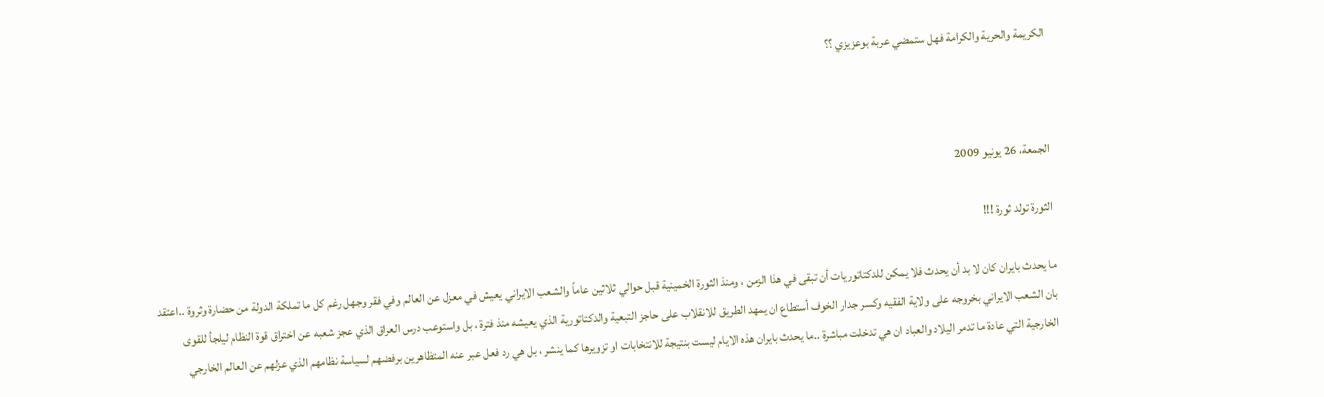الكريمة والحرية والكرامة فهل ستمضي عربة بوعزيزي ؟؟



الجمعة، 26 يونيو 2009

الثورة تولد ثورة !!!

ما يحدث بايران كان لا بد أن يحدث فلا يمكن للدكتاتوريات أن تبقى في هذا الزمن ، ومنذ الثورة الخمينية قبل حوالي ثلاثين عاماً والشعب الايراني يعيش في معزل عن العالم وفي فقر وجهل رغم كل ما تملكة الدولة من حضارة وثروة ..اعتقد بان الشعب الايراني بخروجه على ولاية الفقيه وكسر جدار الخوف أستطاع ان يمهد الطريق للانقلاب على حاجز التبعية والدكتاتورية الذي يعيشه منذ فترة ، بل واستوعب درس العراق الذي عجز شعبه عن اختراق قوة النظام ليلجأ للقوى الخارجية التي عادة ما تدمر اليلاد والعباد ان هي تدخلت مباشرة ..ما يحدث بايران هذه الايام ليست بنتيجة للانتخابات او تزويرها كما ينشر ، بل هي رد فعل عبر عنه المتظاهرين برفضهم لسياسة نظامهم الذي عزلهم عن العالم الخارجي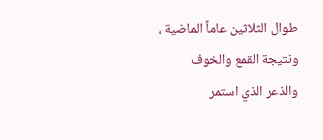طوال الثلاثين عاماً الماضية ، ونتيجة القمع والخوف والذعر الذي استمر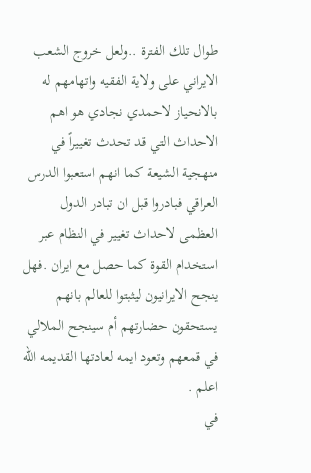طوال تلك الفترة ..ولعل خروج الشعب الايراني على ولاية الفقيه واتهامهم له بالانحياز لاحمدي نجادي هو اهم الاحداث التي قد تحدث تغييراً في منهجية الشيعة كما انهم استعبوا الدرس العراقي فبادروا قبل ان تبادر الدول العظمى لاحداث تغيير في النظام عبر استخدام القوة كما حصل مع ايران .فهل ينجح الايرانيون ليثبتوا للعالم بانهم يستحقون حضارتهم أم سينجح الملالي في قمعهم وتعود ايمه لعادتها القديمه الله اعلم .
في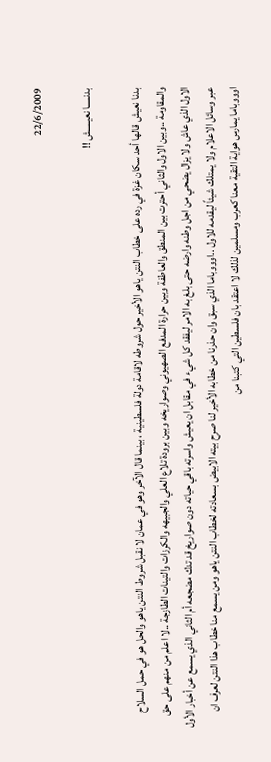22/6/2009

بدنـــــا نعيـــــش !!

بدنا نعيش قالها أحد سكان غزة في رده على خطاب النتن ياهو الأخير حول شروطه لاقامة دولة فلسطينية ، بينما قال الآخر وهو في عمان لا نقبل شروط النتن ياهو والحل هو في حمل السلاح والمقاومة ..وبين الاول والثاني أحترت بين المنطق والعاطفة وبين حرارة المدفع الصهيوني وصواريخه وبين برودة تلاع العلي والجبيهه والكرزات والتينات الطازجة ..لا اعلم من منهم على حق الاول الذي عاش ولا يزال يضحي من اجل وطنه وارضه حتى بلغ به الامر ليفقد كل شيء في مقابل ان يعيش واسرته باقي حياته دون صواريخ قد تدك مضجعه أم الثاني الذي يسمع عن أخبار الأول عبر وسائل الاعلام ولا يمتلك شيئاً ليقدمه للاول ..اوووباما الذي سبق وان حذرنا من خطابه الأخير لنا صرح بيته الابيض بسعادته لخطاب النتن ياهو ومن يسمع منا خطاب هذا النتن لعرف ان اوووباما يمارس هواية التقية معنا كعرب ومسلمين لذلك لا اعتقد بان فلسطين التي كتبنا من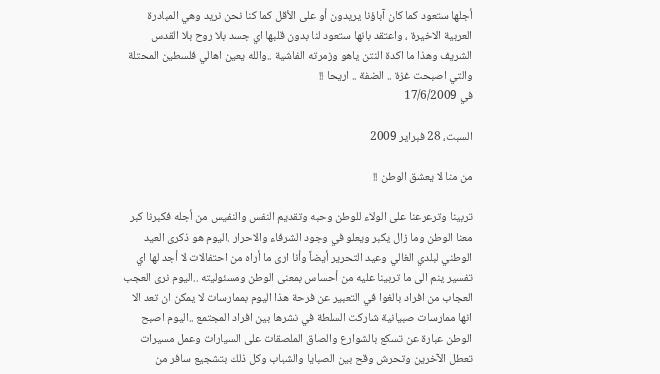أجلها ستعود كما كان آباؤنا يريدون أو على الأقل كما كنا نحن نريد وهي المبادرة العربية الاخيرة ، واعتقد بانها ستعود لنا بدون قلبها اي جسد بلا روح بلا القدس الشريف وهذا ما اكدة النتن ياهو وزمرته الفاشية ..والله يعين اهالي فلسطين المحتلة والتي اصبحت غزة .. الضفة .. اريحا !!
في 17/6/2009

السبت، 28 فبراير 2009

من منا لا يعشق الوطن !!

تربينا وترعرعنا على الولاء للوطن وحبه وتقديم النفس والنفيس من أجله فكبرنا كبر معنا الوطن وما زال يكبر ويعلو في وجود الشرفاء والاحرار .اليوم هو ذكرى العيد الوطني لبلدي الغالي وعيد التحرير أيضاً وأنا ارى ما أراه من احتفالات لا أجد لها اي تفسير ينم الى ما تربينا عليه من أحساس بمعنى الوطن ومسئوليته ..اليوم نرى العجب العجاب من افراد بالغوا في التعبير عن فرحة هذا اليوم بممارسات لا يمكن ان تعد الا انها ممارسات صبيانية شاركت السلطة في نشرها بين افراد المجتمع ..اليوم اصبح الوطن عبارة عن تسكع بالشوارع والصاق الملصقات على السيارات وعمل مسيرات تعطل الآخرين وتحرش وقح بين الصبايا والشباب وكل ذلك بتشجيع سافر من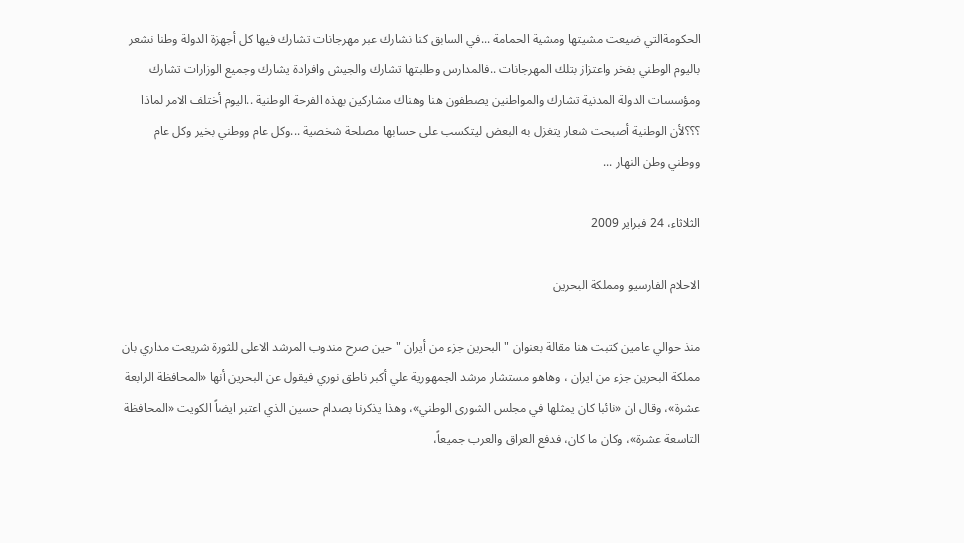الحكومةالتي ضيعت مشيتها ومشية الحمامة ...في السابق كنا نشارك عبر مهرجانات تشارك فيها كل أجهزة الدولة وطنا نشعر باليوم الوطني بفخر واعتزاز بتلك المهرجانات ..فالمدارس وطلبتها تشارك والجيش وافرادة يشارك وجميع الوزارات تشارك ومؤسسات الدولة المدنية تشارك والمواطنين يصطفون هنا وهناك مشاركين بهذه الفرحة الوطنية ..اليوم أختلف الامر لماذا ؟؟؟لأن الوطنية أصبحت شعار يتغزل به البعض ليتكسب على حسابها مصلحة شخصية ...وكل عام ووطني بخير وكل عام ووطني وطن النهار ...

الثلاثاء، 24 فبراير 2009

الاحلام الفارسيو ومملكة البحرين

منذ حوالي عامين كتبت هنا مقالة بعنوان " البحرين جزء من أيران " حين صرح مندوب المرشد الاعلى للثورة شريعت مداري بان مملكة البحرين جزء من ايران ، وهاهو مستشار مرشد الجمهورية علي أكبر ناطق نوري فيقول عن البحرين أنها «المحافظة الرابعة عشرة»، وقال ان «نائبا كان يمثلها في مجلس الشورى الوطني»، وهذا يذكرنا بصدام حسين الذي اعتبر ايضاً الكويت «المحافظة التاسعة عشرة»، وكان ما كان، فدفع العراق والعرب جميعاً،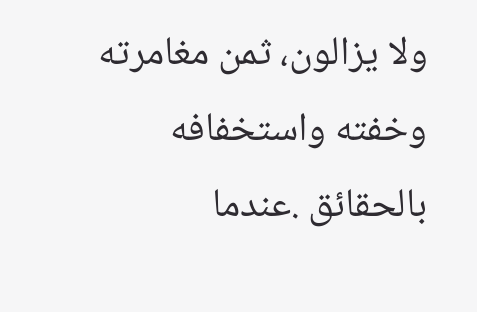ولا يزالون، ثمن مغامرته وخفته واستخفافه بالحقائق .عندما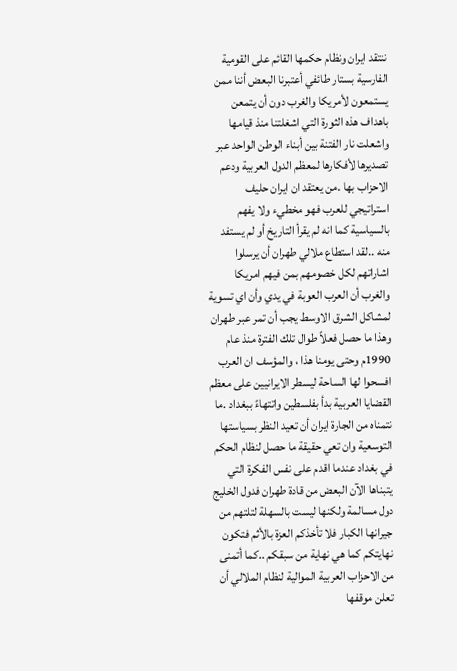ننتقد ايران ونظام حكمها القائم على القومية الفارسية بستار طائفي أعتبرنا البعض أننا ممن يستمعون لأمريكا والغرب دون أن يتمعن باهداف هذه الثورة التي اشغلتنا منذ قيامها واشعلت نار الفتنة بين أبناء الوطن الواحد عبر تصديرها لأفكارها لمعظم الدول العربية ودعم الاحزاب بها .من يعتقد ان ايران حليف استراتيجي للعرب فهو مخطيء ولا يفهم بالسياسية كما انه لم يقرأ التاريخ أو لم يستفد منه ..لقد استطاع ملالي طهران أن يرسلوا اشاراتهم لكل خصومهم بمن فيهم امريكا والغرب أن العرب العوبة في يدي وأن اي تسوية لمشاكل الشرق الاوسط يجب أن تمر عبر طهران وهذا ما حصل فعلاً طوال تلك الفترة منذ عام 1990م وحتى يومنا هذا ، والمؤسف ان العرب افسحوا لها الساحة ليسطر الايرانيين على معظم القضايا العربية بدأ بفلسطين واتتهاءً ببغداد .ما نتمناه من الجارة ايران أن تعيد النظر بسياستها التوسعية وان تعي حقيقة ما حصل لنظام الحكم في بغداد عندما اقدم على نفس الفكرة التي يتبناها الآن البعض من قادة طهران فدول الخليج دول مسالمة ولكنها ليست بالسهلة لتلتهم من جيرانها الكبار فلا تأخذكم العزة بالأثم فتكون نهايتكم كما هي نهاية من سبقكم ..كما أتمنى من الاحزاب العربية الموالية لنظام الملالي أن تعلن موقفها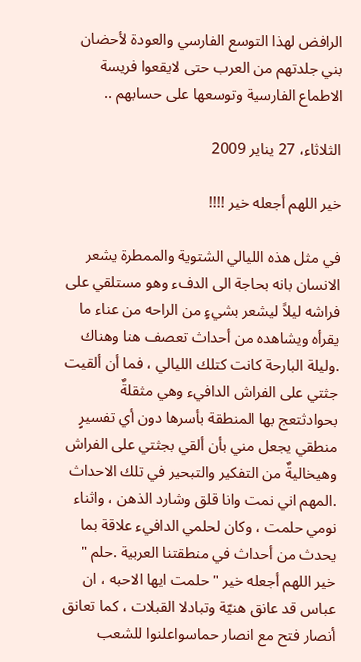الرافض لهذا التوسع الفارسي والعودة لأحضان بني جلدتهم من العرب حتى لايقعوا فريسة الاطماع الفارسية وتوسعها على حسابهم ..

الثلاثاء، 27 يناير 2009

خير اللهم أجعله خير !!!!

في مثل هذه الليالي الشتوية والممطرة يشعر الانسان بانه بحاجة الى الدفء وهو مستلقي على فراشه ليلاً ليشعر بشيءٍ من الراحه من عناء ما يقرأه ويشاهده من أحداث تعصف هنا وهناك .وليلة البارحة كانت كتلك الليالي ، فما أن ألقيت جثتي على الفراش الدافيء وهي مثقلةٌ بحوادثتعج بها المنطقة بأسرها دون أي تفسيرٍ منطقي يجعل مني بأن ألقي بجثتي على الفراش وهيخاليةٌ من التفكير والتبحير في تلك الاحداث .المهم اني نمت وانا قلق وشارد الذهن ، واثناء نومي حلمت ، وكان لحلمي الدافيء علاقة بما يحدث من أحداث في منطقتنا العربية .حلم " خير اللهم أجعله خير " حلمت ايها الاحبه ، ان عباس قد عانق هنيّة وتبادلا القبلات ، كما تعانق أنصار فتح مع انصار حماسواعلنوا للشعب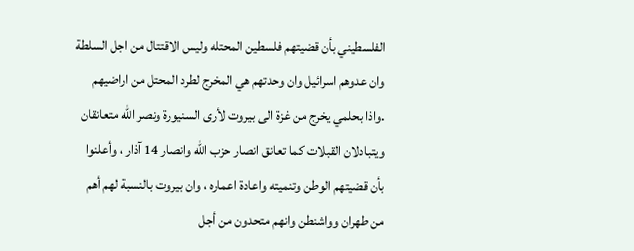الفلسطيني بأن قضيتهم فلسطين المحتله وليس الاقتتال من اجل السلطة وان عدوهم اسرائيل وان وحدتهم هي المخرج لطرد المحتل من اراضيهم .واذا بحلمي يخرج من غزة الى بيروت لأرى السنيورة ونصر الله متعانقان ويتبادلان القبلات كما تعانق انصار حزب الله وانصار 14 آذار ، وأعلنوا بأن قضيتهم الوطن وتنميته واعادة اعماره ، وان بيروت بالنسبة لهم أهم من طهران وواشنطن وانهم متحدون من أجل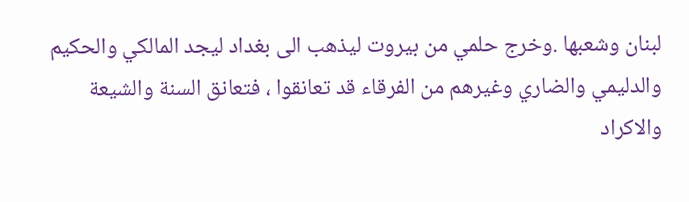لبنان وشعبها .وخرج حلمي من بيروت ليذهب الى بغداد ليجد المالكي والحكيم والدليمي والضاري وغيرهم من الفرقاء قد تعانقوا ، فتعانق السنة والشيعة والاكراد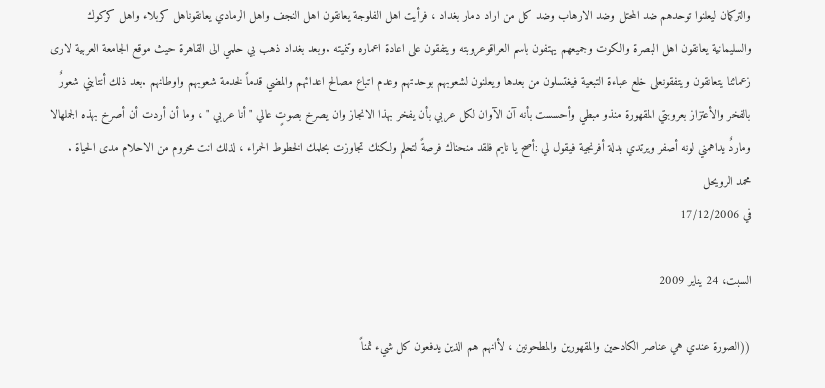والتركمان ليعلنوا توحدهم ضد المحتل وضد الارهاب وضد كل من اراد دمار بغداد ، فرأيت اهل الفلوجة يعانقون اهل النجف واهل الرمادي يعانقوناهل كربلاء واهل كركوك والسليمانية يعانقون اهل البصرة والكوت وجميعهم يهتفون باسم العراقوعروبته ويتفقون على اعادة اعماره وتنميته .وبعد بغداد ذهب بي حلمي الى القاهرة حيث موقع الجامعة العربية لارى زعمائنا يتعانقون ويتفقونعلى خلع عباءة التبعية فيغتسلون من بعدها ويعلنون لشعوبهم بوحدتهم وعدم اتباع مصالح اعدائهم والمضي قدماً لخدمة شعوبهم واوطانهم .بعد ذلك أنتابني شعورٌ بالفخر والأعتزاز بعروبتي المقهورة منذو مبطي وأحسست بأنه آن الآوان لكل عربي بأن يفخر بهذا الانجاز وان يصرخ بصوتٍ عالي " أنا عربي " ، وما أن أردت أن أصرخ بهذه الجملهالا وماردٌ يداهمني لونه أصفر ويرتدي بدلة أفرنجية فيقول لي :أصح يا نايم فلقد منحناك فرصةً لتحلم ولكنك تجاوزت بحلمك الخطوط الحمراء ، لذلك انت محروم من الاحلام مدى الحياة .
محمد الرويحل
في 17/12/2006

السبت، 24 يناير 2009

((الصورة عندي هي عناصر الكادحين والمقهورين والمطحونين ، لأانهم هم الذين يدفعون كل شيء ثمناً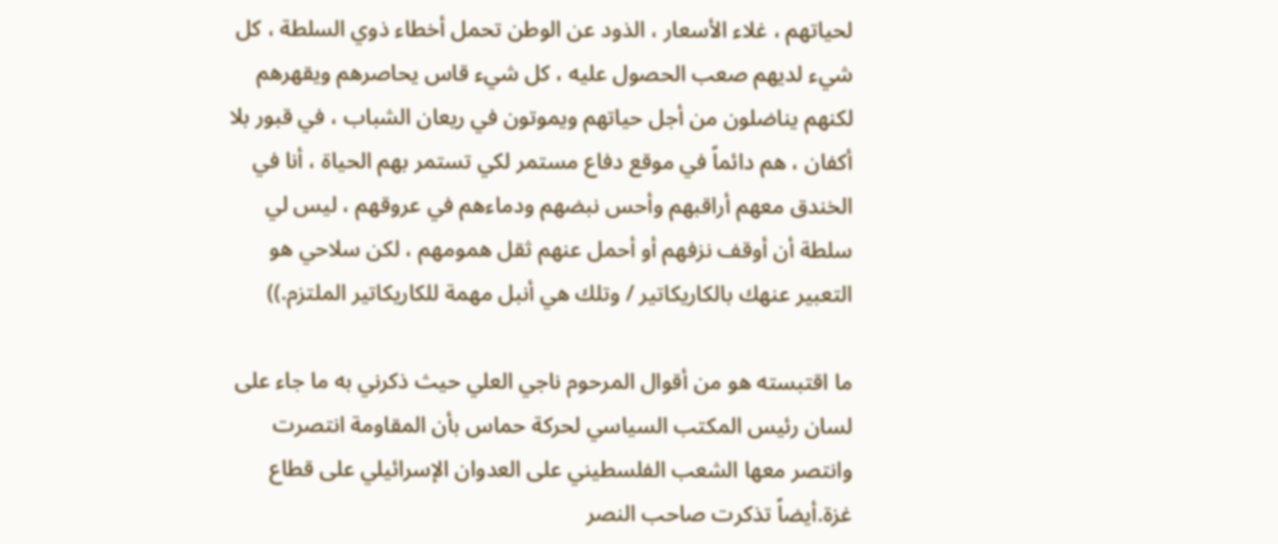لحياتهم ، غلاء الأسعار ، الذود عن الوطن تحمل أخطاء ذوي السلطة ، كل شيء لديهم صعب الحصول عليه ، كل شيء قاس يحاصرهم ويقهرهم لكنهم يناضلون من أجل حياتهم ويموتون في ريعان الشباب ، في قبور بلا أكفان ، هم دائماً في موقع دفاع مستمر لكي تستمر بهم الحياة ، أنا في الخندق معهم أراقبهم وأحس نبضهم ودماءهم في عروقهم ، ليس لي سلطة أن أوقف نزفهم أو أحمل عنهم ثقل همومهم ، لكن سلاحي هو التعبير عنهك بالكاريكاتير / وتلك هي أنبل مهمة للكاريكاتير الملتزم.))

ما اقتبسته هو من أقوال المرحوم ناجي العلي حيث ذكرني به ما جاء على لسان رئيس المكتب السياسي لحركة حماس بأن المقاومة انتصرت وانتصر معها الشعب الفلسطيني على العدوان الإسرائيلي على قطاع غزة.أيضاً تذكرت صاحب النصر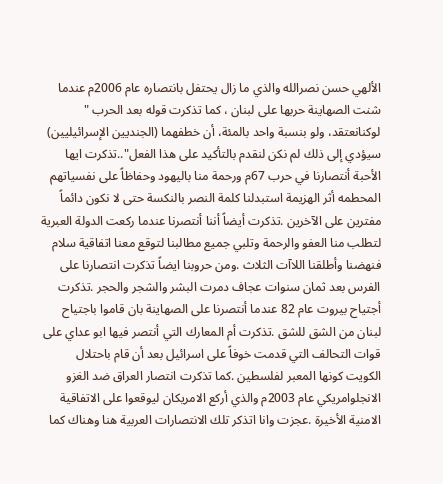الألهي حسن نصرالله والذي ما زال يحتفل بانتصاره عام 2006م عندما شنت الصهاينة حربها على لبنان ، كما تذكرت قوله بعد الحرب " لوكنانعتقد، ولو بنسبة واحد بالمئة، أن خطفهما (الجنديين الإسرائيليين) سيؤدي إلى ذلك لم نكن لنقدم بالتأكيد على هذا الفعل"..تذكرت ايها الأحبة أنتصارنا في حرب 67م ورحمة منا باليهود وحفاظاً على نفسياتهم المحطمه أثر الهزيمة استبدلنا كلمة النصر بالنكسة حتى لا نكون دائماً مفترين على الآخرين .تذكرت أيضاً أننا أنتصرنا عندما ركعت الدولة العبرية لتطلب منا العفو والرحمة وتلبي جميع مطالبنا لتوقع معنا اتفاقية سلام فنهضنا وأطلقنا اللاآت الثلاث .ومن حروبنا ايضاً تذكرت انتصارنا على الفرس بعد ثمان سنوات عجاف دمرت البشر والشجر والحجر .تذكرت أجتياح بيروت عام 82 عندما أنتصرنا على الصهاينة بان قاموا باجتياح لبنان من الشق للشق .تذكرت أم المعارك التي أنتصر فيها ابو عداي على قوات التحالف التي قدمت خوفاً على اسرائيل بعد أن قام باحتلال الكويت كونها المعبر لفلسطين .كما تذكرت انتصار العراق ضد الغزو الانجلوامريكي عام 2003م والذي أركع الامريكان ليوقعوا على الاتفاقية الامنية الأخيرة .عجزت وانا اتذكر تلك الانتصارات العربية هنا وهناك كما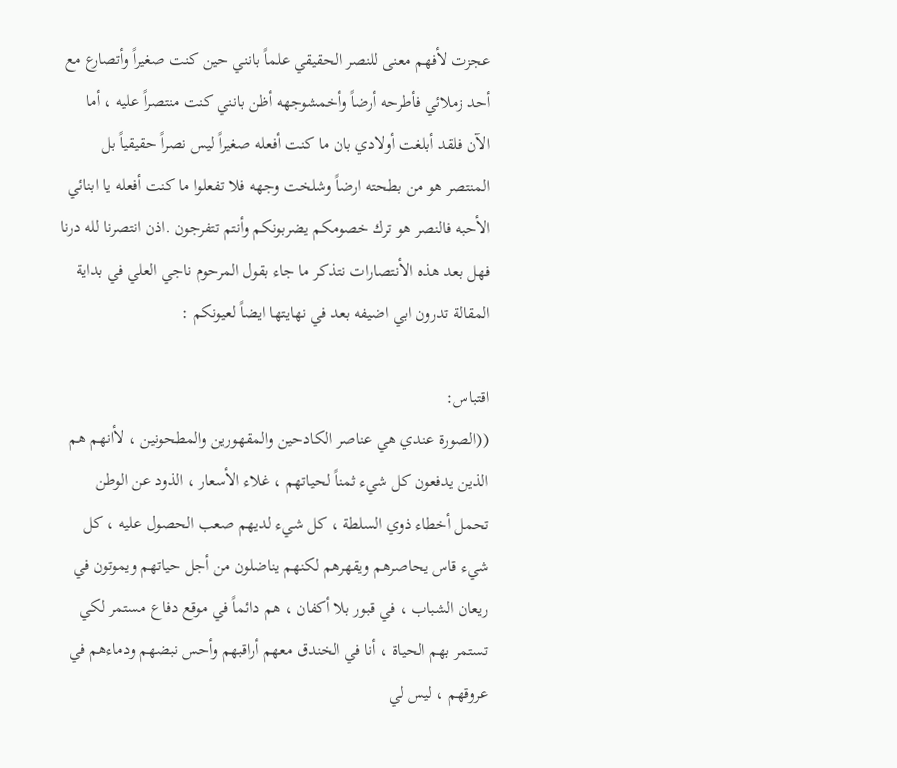عجزت لأفهم معنى للنصر الحقيقي علماً بانني حين كنت صغيراً وأتصارع مع أحد زملائي فأطرحه أرضاً وأخمشوجهه أظن بانني كنت منتصراً عليه ، أما الآن فلقد أبلغت أولادي بان ما كنت أفعله صغيراً ليس نصراً حقيقياً بل المنتصر هو من بطحته ارضاً وشلخت وجهه فلا تفعلوا ما كنت أفعله يا ابنائي الأحبه فالنصر هو ترك خصومكم يضربونكم وأنتم تتفرجون .اذن انتصرنا لله درنا فهل بعد هذه الأنتصارات نتذكر ما جاء بقول المرحوم ناجي العلي في بداية المقالة تدرون ابي اضيفه بعد في نهايتها ايضاً لعيونكم :

اقتباس:
((الصورة عندي هي عناصر الكادحين والمقهورين والمطحونين ، لأانهم هم الذين يدفعون كل شيء ثمناً لحياتهم ، غلاء الأسعار ، الذود عن الوطن تحمل أخطاء ذوي السلطة ، كل شيء لديهم صعب الحصول عليه ، كل شيء قاس يحاصرهم ويقهرهم لكنهم يناضلون من أجل حياتهم ويموتون في ريعان الشباب ، في قبور بلا أكفان ، هم دائماً في موقع دفاع مستمر لكي تستمر بهم الحياة ، أنا في الخندق معهم أراقبهم وأحس نبضهم ودماءهم في عروقهم ، ليس لي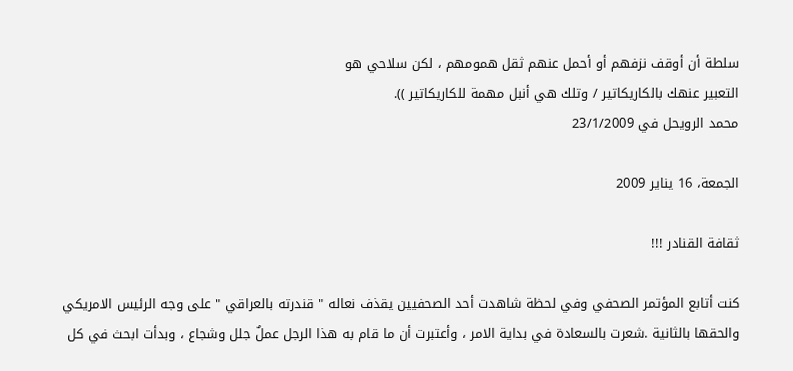سلطة أن أوقف نزفهم أو أحمل عنهم ثقل همومهم ، لكن سلاحي هو
التعبير عنهك بالكاريكاتير / وتلك هي أنبل مهمة للكاريكاتير )).
محمد الرويحل في 23/1/2009

الجمعة، 16 يناير 2009

ثقافة القنادر !!!

كنت أتابع المؤتمر الصحفي وفي لحظة شاهدت أحد الصحفيين يقذف نعاله " قندرته بالعراقي " على وجه الرئيس الامريكي والحقها بالثانية .شعرت بالسعادة في بداية الامر ، وأعتبرت أن ما قام به هذا الرجل عملٌ جلل وشجاع ، وبدأت ابحث في كل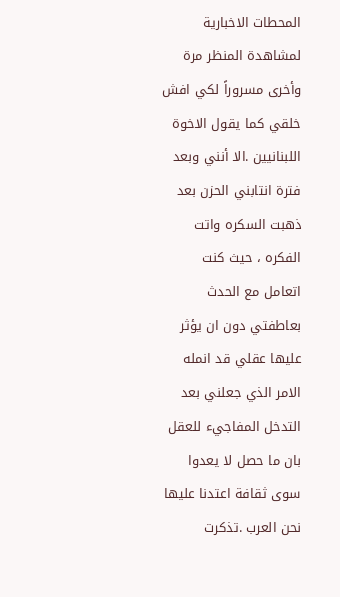المحطات الاخبارية لمشاهدة المنظر مرة وأخرى مسروراً لكي افش خلقي كما يقول الاخوة اللبنانيين .الا أنني وبعد فترة انتابني الحزن بعد ذهبت السكره واتت الفكره ، حيث كنت اتعامل مع الحدث بعاطفتي دون ان يؤثر عليها عقلي قد انمله الامر الذي جعلني بعد التدخل المفاجيء للعقل بان ما حصل لا يعدوا سوى ثقافة اعتدنا عليها نحن العرب .تذكرت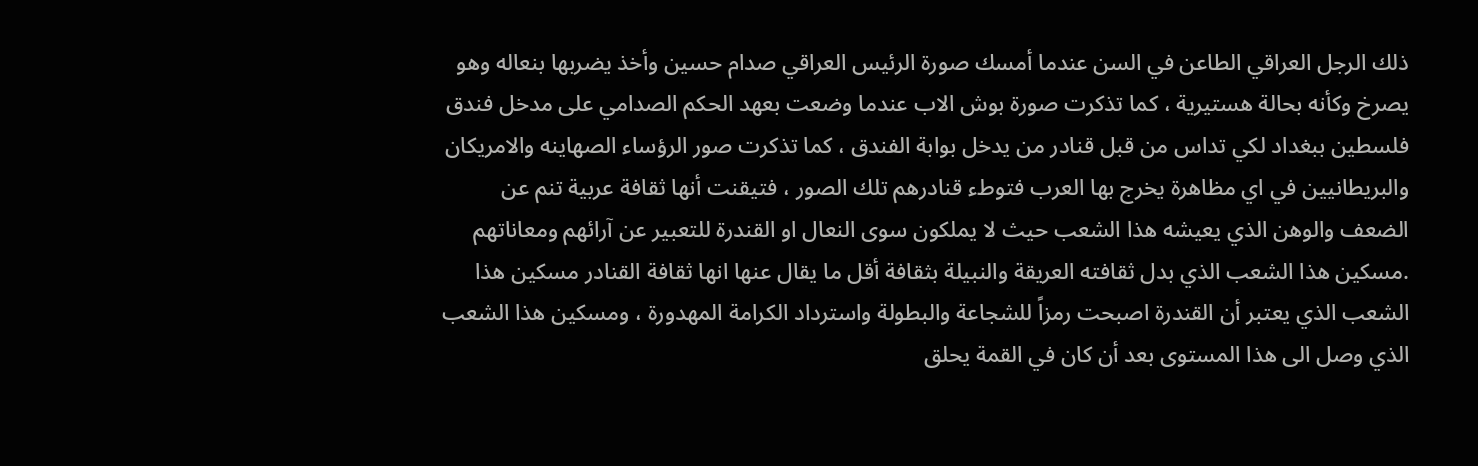ذلك الرجل العراقي الطاعن في السن عندما أمسك صورة الرئيس العراقي صدام حسين وأخذ يضربها بنعاله وهو يصرخ وكأنه بحالة هستيرية ، كما تذكرت صورة بوش الاب عندما وضعت بعهد الحكم الصدامي على مدخل فندق فلسطين ببغداد لكي تداس من قبل قنادر من يدخل بوابة الفندق ، كما تذكرت صور الرؤساء الصهاينه والامريكان والبريطانيين في اي مظاهرة يخرج بها العرب فتوطء قنادرهم تلك الصور ، فتيقنت أنها ثقافة عربية تنم عن الضعف والوهن الذي يعيشه هذا الشعب حيث لا يملكون سوى النعال او القندرة للتعبير عن آرائهم ومعاناتهم .مسكين هذا الشعب الذي بدل ثقافته العريقة والنبيلة بثقافة أقل ما يقال عنها انها ثقافة القنادر مسكين هذا الشعب الذي يعتبر أن القندرة اصبحت رمزاً للشجاعة والبطولة واسترداد الكرامة المهدورة ، ومسكين هذا الشعب الذي وصل الى هذا المستوى بعد أن كان في القمة يحلق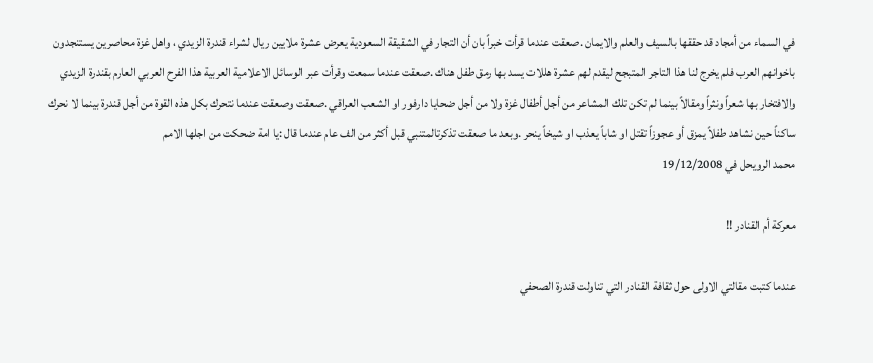في السماء من أمجاد قد حققها بالسيف والعلم والايمان .صعقت عندما قرأت خبراً بان أن التجار في الشقيقة السعودية يعرض عشرة ملايين ريال لشراء قندرة الزيدي ، واهل غزة محاصرين يستنجدون باخوانهم العرب فلم يخرج لنا هذا التاجر المتبجح ليقدم لهم عشرة هللات يسد بها رمق طفل هناك .صعقت عندما سمعت وقرأت عبر الوسائل الاعلامية العربية هذا الفرح العربي العارم بقندرة الزيدي والافتخار بها شعراً ونثراً ومقالاً بينما لم تكن تلك المشاعر من أجل أطفال غزة ولا من أجل ضحايا دارفور او الشعب العراقي .صعقت وصعقت عندما نتحرك بكل هذه القوة من أجل قندرة بينما لا نحرك ساكناً حين نشاهد طفلاً يمزق أو عجوزاً تقتل او شاباً يعذب او شيخاً ينحر .وبعد ما صعقت تذكرتالمتنبي قبل أكثر من الف عام عندما قال :يا امة ضحكت من اجلها الامم
محمد الرويحل في 19/12/2008

معركة أم القنادر !!

عندما كتبت مقالتي الاولى حول ثقافة القنادر التي تناولت قندرة الصحفي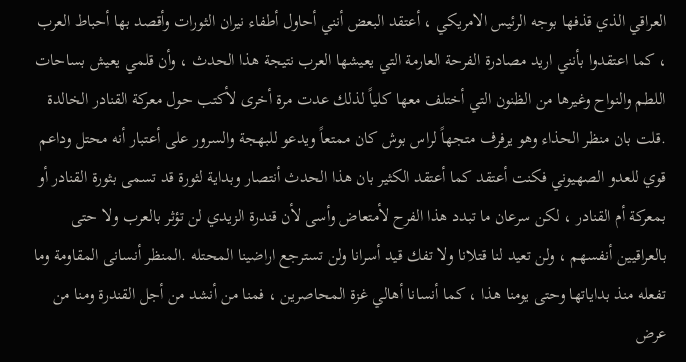العراقي الذي قذفها بوجه الرئيس الامريكي ، أعتقد البعض أنني أحاول أطفاء نيران الثورات وأقصد بها أحباط العرب ، كما اعتقدوا بأنني اريد مصادرة الفرحة العارمة التي يعيشها العرب نتيجة هذا الحدث ، وأن قلمي يعيش بساحات اللطم والنواح وغيرها من الظنون التي أختلف معها كلياً لذلك عدت مرة أخرى لأكتب حول معركة القنادر الخالدة .قلت بان منظر الحذاء وهو يرفرف متجهاً لراس بوش كان ممتعاً ويدعو للبهجة والسرور على أعتبار أنه محتل وداعم قوي للعدو الصهيوني فكنت أعتقد كما أعتقد الكثير بان هذا الحدث أنتصار وبداية لثورة قد تسمى بثورة القنادر أو بمعركة أم القنادر ، لكن سرعان ما تبدد هذا الفرح لأمتعاض وأسى لأن قندرة الزيدي لن تؤثر بالعرب ولا حتى بالعراقيين أنفسهم ، ولن تعيد لنا قتلانا ولا تفك قيد أسرانا ولن تسترجع اراضينا المحتله .المنظر أنسانى المقاومة وما تفعله منذ بداياتها وحتى يومنا هذا ، كما أنسانا أهالي غزة المحاصرين ، فمنا من أنشد من أجل القندرة ومنا من عرض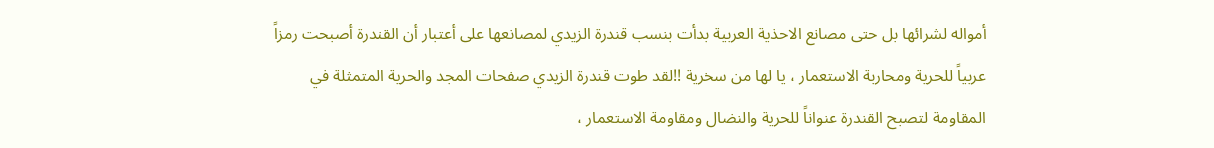أمواله لشرائها بل حتى مصانع الاحذية العربية بدأت بنسب قندرة الزيدي لمصانعها على أعتبار أن القندرة أصبحت رمزاً عربياً للحرية ومحاربة الاستعمار ، يا لها من سخرية !!لقد طوت قندرة الزيدي صفحات المجد والحرية المتمثلة في المقاومة لتصبح القندرة عنواناً للحرية والنضال ومقاومة الاستعمار ،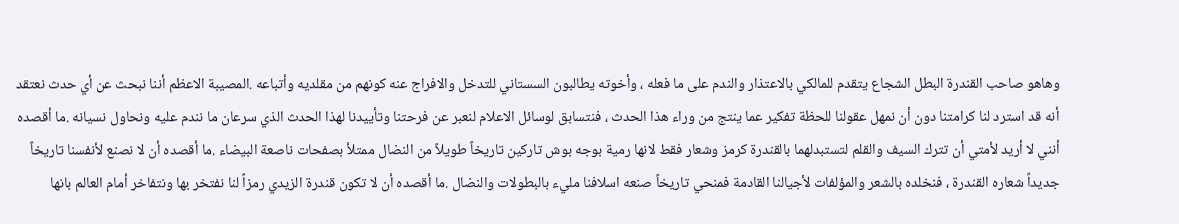وهاهو صاحب القندرة البطل الشجاع يتقدم للمالكي بالاعتذار والندم على ما فعله ، وأخوته يطالبون السستاني للتدخل والافراج عنه كونهم من مقلديه وأتباعه .المصيبة الاعظم أننا نبحث عن أي حدث نعتقد أنه قد استرد لنا كرامتنا دون أن نمهل عقولنا للحظة تفكير عما ينتج من وراء هذا الحدث ، فنتسابق لوسائل الاعلام لنعبر عن فرحتنا وتأييدنا لهذا الحدث الذي سرعان ما نندم عليه ونحاول نسيانه .ما أقصده أنني لا أريد لأمتي أن تترك السيف والقلم لتستبدلهما بالقندرة كرمز وشعار فقط لانها رمية بوجه بوش تاركين تاريخاً طويلاً من النضال ممتلأ بصفحات ناصعة البيضاء .ما أقصده أن لا نصنع لأنفسنا تاريخاً جديداً شعاره القندرة ، فنخلده بالشعر والمؤلفات لأجيالنا القادمة فمنحي تاريخاً صنعه اسلافنا مليء بالبطولات والنضال .ما أقصده أن لا تكون قندرة الزيدي رمزاً لنا نفتخر بها ونتفاخر أمام العالم بانها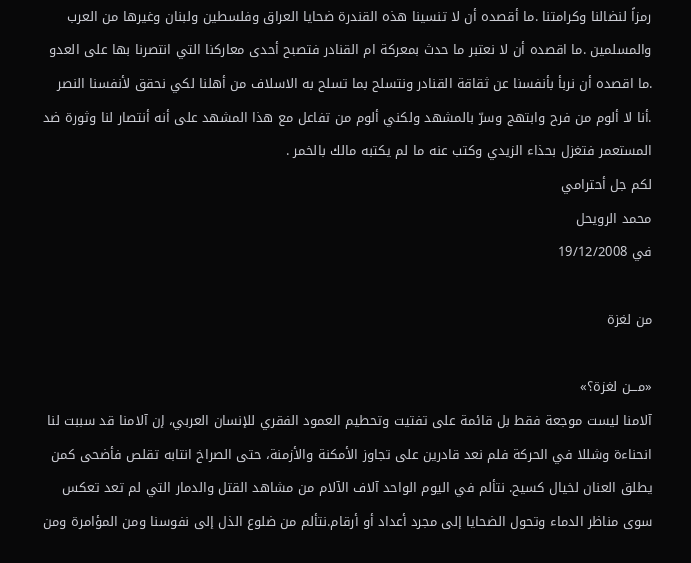رمزاً لنضالنا وكرامتنا .ما أقصده أن لا تنسينا هذه القندرة ضحايا العراق وفلسطين ولبنان وغيرها من العرب والمسلمين .ما اقصده أن لا نعتبر ما حدث بمعركة ام القنادر فتصبح أحدى معاركنا التي انتصرنا بها على العدو .ما اقصده أن نربأ بأنفسنا عن ثقاقة القنادر ونتسلح بما تسلح به الاسلاف من أهلنا لكي نحقق لأنفسنا النصر .أنا لا ألوم من فرح وابتهج وسرّ بالمشهد ولكني ألوم من تفاعل مع هذا المشهد على أنه أنتصار لنا وثورة ضد المستعمر فتغزل بحذاء الزيدي وكتب عنه ما لم يكتبه مالك بالخمر .
لكم جل أحترامي
محمد الرويحل
في 19/12/2008

من لغزة

«مـــن لغزة؟»
آلامنا ليست موجعة فقط بل قائمة على تفتيت وتحطيم العمود الفقري للإنسان العربي، إن آلامنا قد سببت لنا انحناءة وشللا في الحركة فلم نعد قادرين على تجاوز الأمكنة والأزمنة، حتى الصراخ انتابه تقلص فأضحى كمن يطلق العنان لخيال كسيح. نتألم في اليوم الواحد آلاف الآلام من مشاهد القتل والدمار التي لم تعد تعكس سوى مناظر الدماء وتحول الضحايا إلى مجرد أعداد أو أرقام.نتألم من ضلوع الذل إلى نفوسنا ومن المؤامرة ومن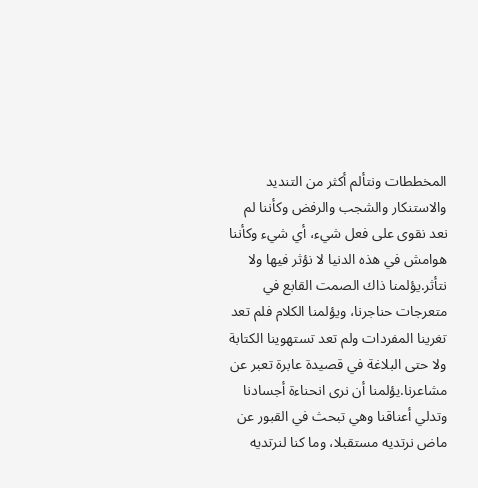المخططات ونتألم أكثر من التنديد والاستنكار والشجب والرفض وكأننا لم نعد نقوى على فعل شيء، أي شيء وكأننا هوامش في هذه الدنيا لا نؤثر فيها ولا نتأثر.يؤلمنا ذاك الصمت القابع في متعرجات حناجرنا، ويؤلمنا الكلام فلم تعد تغرينا المفردات ولم تعد تستهوينا الكتابة ولا حتى البلاغة في قصيدة عابرة تعبر عن مشاعرنا.يؤلمنا أن نرى انحناءة أجسادنا وتدلي أعناقنا وهي تبحث في القبور عن ماض نرتديه مستقبلا، وما كنا لنرتديه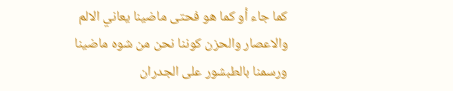كما جاء أو كما هو فحتى ماضينا يعاني الالم والاعصار والحزن كوننا نحن من شوه ماضينا ورسمنا بالطبشور على الجدران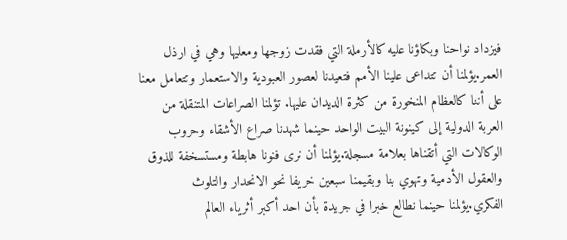فيزداد نواحنا وبكاؤنا عليه كالأرملة التي فقدت زوجها ومعليها وهي في ارذل العمر.يؤلمنا أن تتداعى علينا الأمم فتعيدنا لعصور العبودية والاستعمار وتتعامل معنا على أننا كالعظام المنخورة من كثرة الديدان عليها. تؤلمنا الصراعات المتنقلة من العربة الدولية إلى كينونة البيت الواحد حينما شهدنا صراع الأشقاء وحروب الوكالات التي أتقناها بعلامة مسجلة.يؤلمنا أن نرى فنونا هابطة ومستسخفة للذوق والعقول الأدمية وتهوي بنا وبقيمنا سبعين خريفا نحو الانحدار والتلوث الفكري.يؤلمنا حينما نطالع خبرا في جريدة بأن احد أكبر أثرياء العالم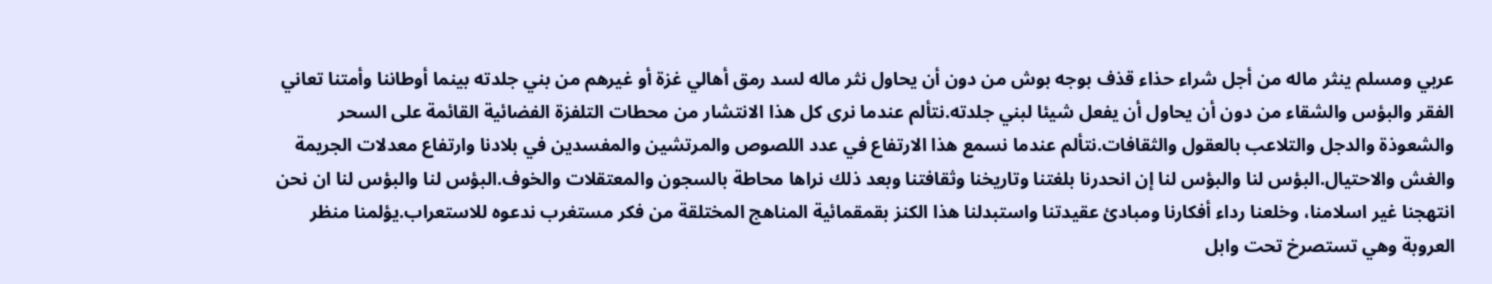عربي ومسلم ينثر ماله من أجل شراء حذاء قذف بوجه بوش من دون أن يحاول نثر ماله لسد رمق أهالي غزة أو غيرهم من بني جلدته بينما أوطاننا وأمتنا تعاني الفقر والبؤس والشقاء من دون أن يحاول أن يفعل شيئا لبني جلدته.نتألم عندما نرى كل هذا الانتشار من محطات التلفزة الفضائية القائمة على السحر والشعوذة والدجل والتلاعب بالعقول والثقافات.نتألم عندما نسمع هذا الارتفاع في عدد اللصوص والمرتشين والمفسدين في بلادنا وارتفاع معدلات الجريمة والغش والاحتيال.البؤس لنا والبؤس لنا إن انحدرنا بلغتنا وتاريخنا وثقافتنا وبعد ذلك نراها محاطة بالسجون والمعتقلات والخوف.البؤس لنا والبؤس لنا ان نحن انتهجنا غير اسلامنا، وخلعنا رداء أفكارنا ومبادئ عقيدتنا واستبدلنا هذا الكنز بقمقمائية المناهج المختلقة من فكر مستغرب ندعوه للاستعراب.يؤلمنا منظر العروبة وهي تستصرخ تحت وابل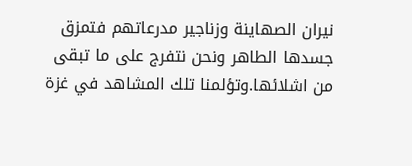نيران الصهاينة وزناجير مدرعاتهم فتمزق جسدها الطاهر ونحن نتفرج على ما تبقى من اشلائها.وتؤلمنا تلك المشاهد في غزة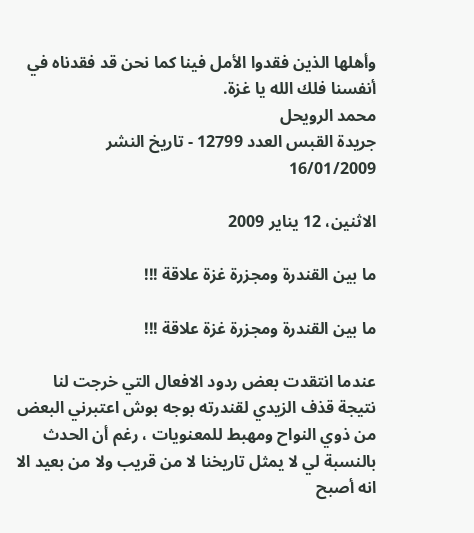وأهلها الذين فقدوا الأمل فينا كما نحن قد فقدناه في أنفسنا فلك الله يا غزة.
محمد الرويحل
جريدة القبس العدد 12799 - تاريخ النشر 16/01/2009

الاثنين، 12 يناير 2009

ما بين القندرة ومجزرة غزة علاقة !!!

ما بين القندرة ومجزرة غزة علاقة !!!

عندما انتقدت بعض ردود الافعال التي خرجت لنا نتيجة قذف الزيدي لقندرته بوجه بوش اعتبرني البعض من ذوي النواح ومهبط للمعنويات ، رغم أن الحدث بالنسبة لي لا يمثل تاريخنا لا من قريب ولا من بعيد الا انه أصبح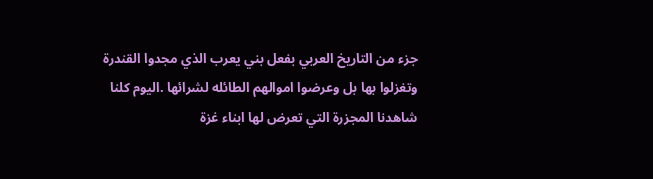جزء من التاريخ العربي بفعل بني يعرب الذي مجدوا القندرة وتغزلوا بها بل وعرضوا اموالهم الطائله لشرائها .اليوم كلنا شاهدنا المجزرة التي تعرض لها ابناء غزة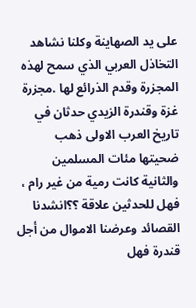على يد الصهاينة وكلنا نشاهد التخاذل العربي الذي سمح لهذه المجزرة وقدم الذرائع لها .مجزرة غزة وقندرة الزيدي حدثان في تاريخ العرب الاولى ذهب ضحيتها مئات المسلمين والثانية كانت رمية من غير رام ، فهل للحدثين علاقة ؟؟انشدنا القصائد وعرضنا الاموال من أجل قندرة فهل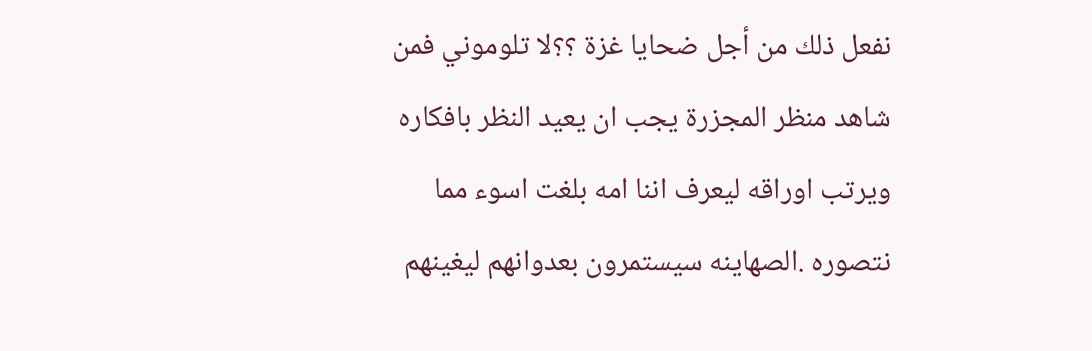نفعل ذلك من أجل ضحايا غزة ؟؟لا تلوموني فمن شاهد منظر المجزرة يجب ان يعيد النظر بافكاره ويرتب اوراقه ليعرف اننا امه بلغت اسوء مما نتصوره .الصهاينه سيستمرون بعدوانهم ليغينهم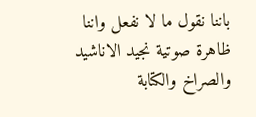باننا نقول ما لا نفعل واننا ظاهرة صوتية نجيد الاناشيد والصراخ والكتابة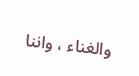والغناء ، واننا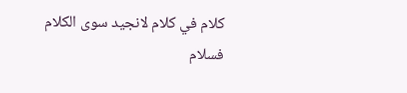كلام في كلام لانجيد سوى الكلام فسلام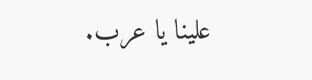علينا يا عرب.